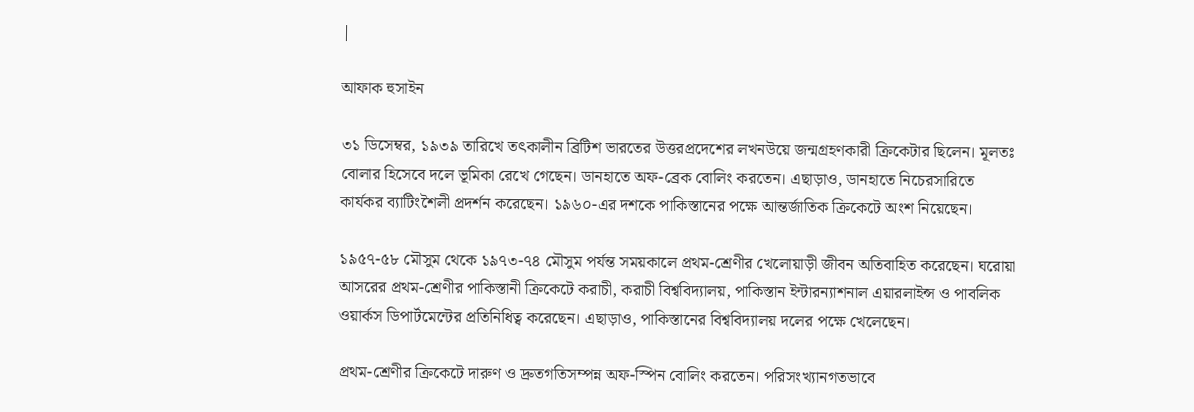|

আফাক হুসাইন

৩১ ডিসেম্বর, ১৯৩৯ তারিখে তৎকালীন ব্রিটিশ ভারতের উত্তরপ্রদেশের লখনউয়ে জন্মগ্রহণকারী ক্রিকেটার ছিলেন। মূলতঃ বোলার হিসেবে দলে ভূমিকা রেখে গেছেন। ডানহাতে অফ-ব্রেক বোলিং করতেন। এছাড়াও, ডানহাতে নিচেরসারিতে কার্যকর ব্যাটিংশৈলী প্রদর্শন করেছেন। ১৯৬০-এর দশকে পাকিস্তানের পক্ষে আন্তর্জাতিক ক্রিকেটে অংশ নিয়েছেন।

১৯৫৭-৫৮ মৌসুম থেকে ১৯৭৩-৭৪ মৌসুম পর্যন্ত সময়কালে প্রথম-শ্রেণীর খেলোয়াড়ী জীবন অতিবাহিত করেছেন। ঘরোয়া আসরের প্রথম-শ্রেণীর পাকিস্তানী ক্রিকেটে করাচী, করাচী বিশ্ববিদ্যালয়, পাকিস্তান ইন্টারন্যাশনাল এয়ারলাইন্স ও পাবলিক ওয়ার্কস ডিপার্টমেন্টের প্রতিনিধিত্ব করেছেন। এছাড়াও, পাকিস্তানের বিশ্ববিদ্যালয় দলের পক্ষে খেলেছেন।

প্রথম-শ্রেণীর ক্রিকেটে দারুণ ও দ্রুতগতিসম্পন্ন অফ-স্পিন বোলিং করতেন। পরিসংখ্যানগতভাবে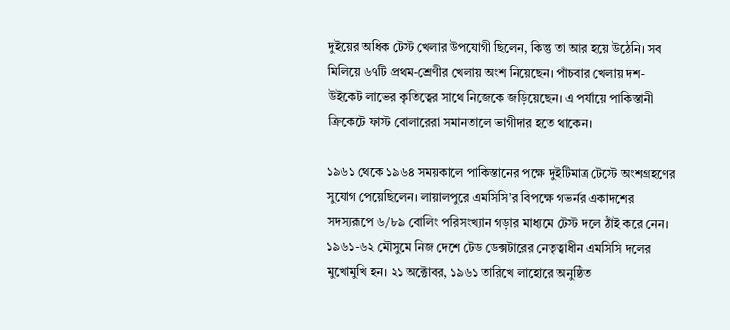দুইয়ের অধিক টেস্ট খেলার উপযোগী ছিলেন, কিন্তু তা আর হয়ে উঠেনি। সব মিলিয়ে ৬৭টি প্রথম-শ্রেণীর খেলায় অংশ নিয়েছেন। পাঁচবার খেলায় দশ-উইকেট লাভের কৃতিত্বের সাথে নিজেকে জড়িয়েছেন। এ পর্যায়ে পাকিস্তানী ক্রিকেটে ফাস্ট বোলারেরা সমানতালে ভাগীদার হতে থাকেন।

১৯৬১ থেকে ১৯৬৪ সময়কালে পাকিস্তানের পক্ষে দুইটিমাত্র টেস্টে অংশগ্রহণের সুযোগ পেয়েছিলেন। লায়ালপুরে এমসিসি’র বিপক্ষে গভর্নর একাদশের সদস্যরূপে ৬/৮৯ বোলিং পরিসংখ্যান গড়ার মাধ্যমে টেস্ট দলে ঠাঁই করে নেন। ১৯৬১-৬২ মৌসুমে নিজ দেশে টেড ডেক্সটারের নেতৃত্বাধীন এমসিসি দলের মুখোমুখি হন। ২১ অক্টোবর, ১৯৬১ তারিখে লাহোরে অনুষ্ঠিত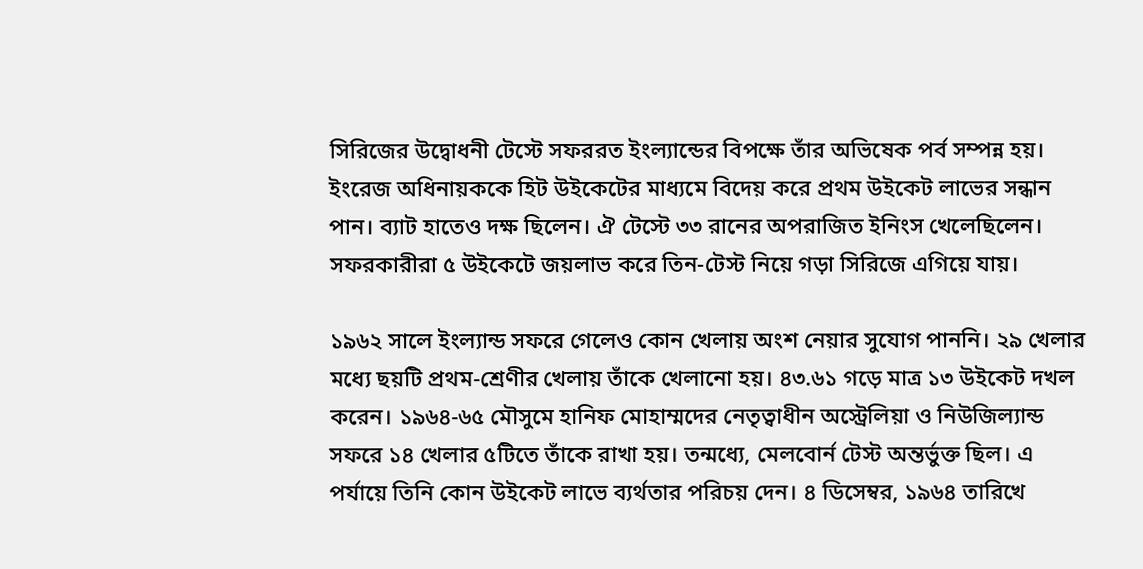সিরিজের উদ্বোধনী টেস্টে সফররত ইংল্যান্ডের বিপক্ষে তাঁর অভিষেক পর্ব সম্পন্ন হয়। ইংরেজ অধিনায়ককে হিট উইকেটের মাধ্যমে বিদেয় করে প্রথম উইকেট লাভের সন্ধান পান। ব্যাট হাতেও দক্ষ ছিলেন। ঐ টেস্টে ৩৩ রানের অপরাজিত ইনিংস খেলেছিলেন। সফরকারীরা ৫ উইকেটে জয়লাভ করে তিন-টেস্ট নিয়ে গড়া সিরিজে এগিয়ে যায়।

১৯৬২ সালে ইংল্যান্ড সফরে গেলেও কোন খেলায় অংশ নেয়ার সুযোগ পাননি। ২৯ খেলার মধ্যে ছয়টি প্রথম-শ্রেণীর খেলায় তাঁকে খেলানো হয়। ৪৩.৬১ গড়ে মাত্র ১৩ উইকেট দখল করেন। ১৯৬৪-৬৫ মৌসুমে হানিফ মোহাম্মদের নেতৃত্বাধীন অস্ট্রেলিয়া ও নিউজিল্যান্ড সফরে ১৪ খেলার ৫টিতে তাঁকে রাখা হয়। তন্মধ্যে, মেলবোর্ন টেস্ট অন্তর্ভুক্ত ছিল। এ পর্যায়ে তিনি কোন উইকেট লাভে ব্যর্থতার পরিচয় দেন। ৪ ডিসেম্বর, ১৯৬৪ তারিখে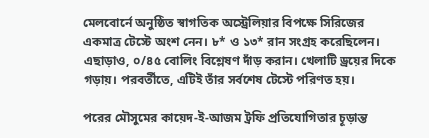মেলবোর্নে অনুষ্ঠিত স্বাগতিক অস্ট্রেলিয়ার বিপক্ষে সিরিজের একমাত্র টেস্টে অংশ নেন। ৮* ও ১৩* রান সংগ্রহ করেছিলেন। এছাড়াও, ০/৪৫ বোলিং বিশ্লেষণ দাঁড় করান। খেলাটি ড্রয়ের দিকে গড়ায়। পরবর্তীতে, এটিই তাঁর সর্বশেষ টেস্টে পরিণত হয়।

পরের মৌসুমের কায়েদ-ই-আজম ট্রফি প্রতিযোগিতার চূড়ান্ত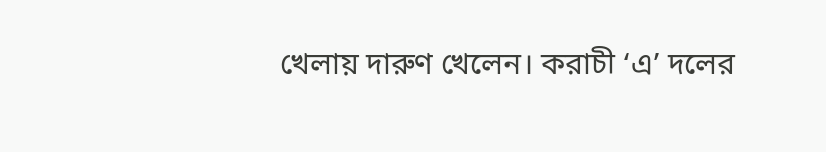খেলায় দারুণ খেলেন। করাচী ‘এ’ দলের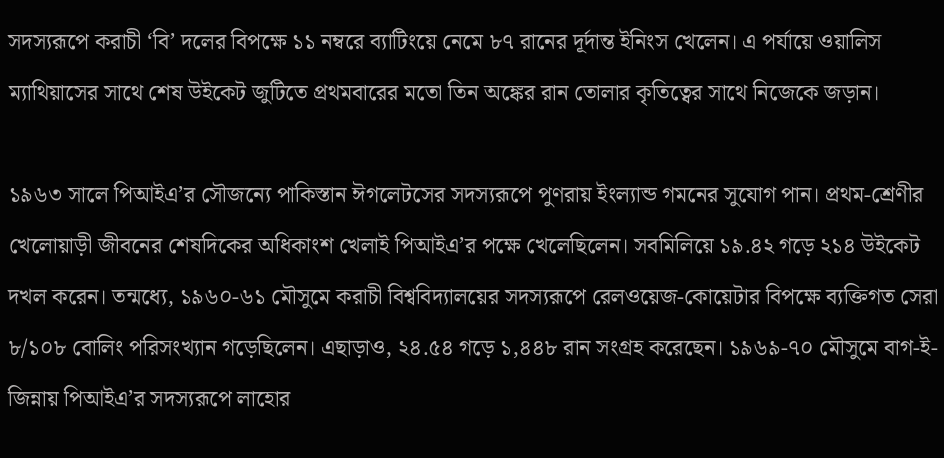সদস্যরূপে করাচী ‘বি’ দলের বিপক্ষে ১১ নম্বরে ব্যাটিংয়ে নেমে ৮৭ রানের দূর্দান্ত ইনিংস খেলেন। এ পর্যায়ে ওয়ালিস ম্যাথিয়াসের সাথে শেষ উইকেট জুটিতে প্রথমবারের মতো তিন অঙ্কের রান তোলার কৃতিত্বের সাথে নিজেকে জড়ান।

১৯৬৩ সালে পিআইএ’র সৌজন্যে পাকিস্তান ঈগলেটসের সদস্যরূপে পুণরায় ইংল্যান্ড গমনের সুযোগ পান। প্রথম-শ্রেণীর খেলোয়াড়ী জীবনের শেষদিকের অধিকাংশ খেলাই পিআইএ’র পক্ষে খেলেছিলেন। সবমিলিয়ে ১৯.৪২ গড়ে ২১৪ উইকেট দখল করেন। তন্মধ্যে, ১৯৬০-৬১ মৌসুমে করাচী বিশ্ববিদ্যালয়ের সদস্যরূপে রেলওয়েজ-কোয়েটার বিপক্ষে ব্যক্তিগত সেরা ৮/১০৮ বোলিং পরিসংখ্যান গড়েছিলেন। এছাড়াও, ২৪.৫৪ গড়ে ১,৪৪৮ রান সংগ্রহ করেছেন। ১৯৬৯-৭০ মৌসুমে বাগ-ই-জিন্নায় পিআইএ’র সদস্যরূপে লাহোর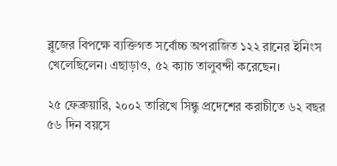ব্লুজের বিপক্ষে ব্যক্তিগত সর্বোচ্চ অপরাজিত ১২২ রানের ইনিংস খেলেছিলেন। এছাড়াও, ৫২ ক্যাচ তালুবন্দী করেছেন।

২৫ ফেব্রুয়ারি, ২০০২ তারিখে সিন্ধু প্রদেশের করাচীতে ৬২ বছর ৫৬ দিন বয়সে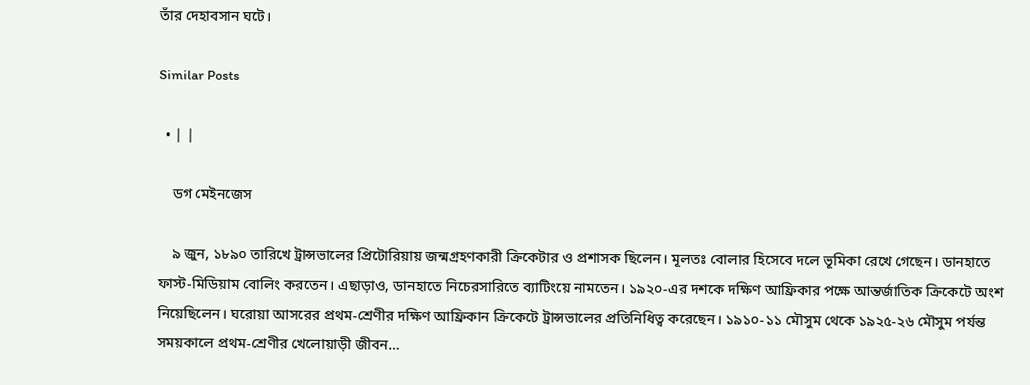তাঁর দেহাবসান ঘটে।

Similar Posts

  • | |

    ডগ মেইনজেস

    ৯ জুন, ১৮৯০ তারিখে ট্রান্সভালের প্রিটোরিয়ায় জন্মগ্রহণকারী ক্রিকেটার ও প্রশাসক ছিলেন। মূলতঃ বোলার হিসেবে দলে ভূমিকা রেখে গেছেন। ডানহাতে ফাস্ট-মিডিয়াম বোলিং করতেন। এছাড়াও, ডানহাতে নিচেরসারিতে ব্যাটিংয়ে নামতেন। ১৯২০-এর দশকে দক্ষিণ আফ্রিকার পক্ষে আন্তর্জাতিক ক্রিকেটে অংশ নিয়েছিলেন। ঘরোয়া আসরের প্রথম-শ্রেণীর দক্ষিণ আফ্রিকান ক্রিকেটে ট্রান্সভালের প্রতিনিধিত্ব করেছেন। ১৯১০-১১ মৌসুম থেকে ১৯২৫-২৬ মৌসুম পর্যন্ত সময়কালে প্রথম-শ্রেণীর খেলোয়াড়ী জীবন…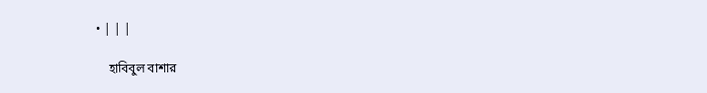• | | |

    হাবিবুল বাশার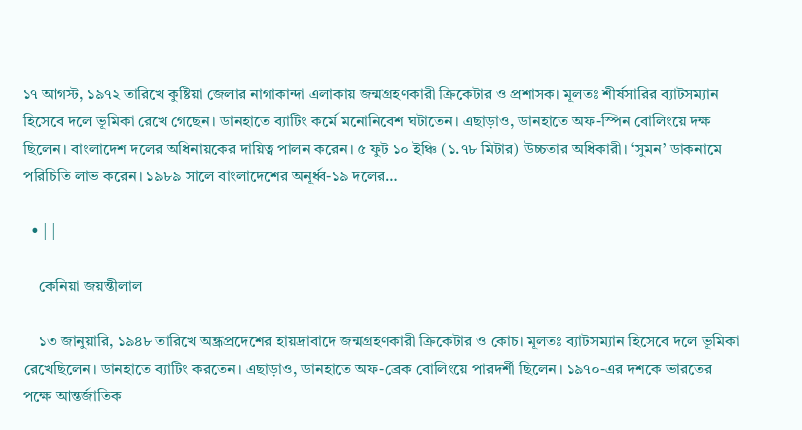১৭ আগস্ট, ১৯৭২ তারিখে কুষ্টিয়া জেলার নাগাকান্দা এলাকায় জন্মগ্রহণকারী ক্রিকেটার ও প্রশাসক। মূলতঃ শীর্ষসারির ব্যাটসম্যান হিসেবে দলে ভূমিকা রেখে গেছেন। ডানহাতে ব্যাটিং কর্মে মনোনিবেশ ঘটাতেন। এছাড়াও, ডানহাতে অফ-স্পিন বোলিংয়ে দক্ষ ছিলেন। বাংলাদেশ দলের অধিনায়কের দায়িত্ব পালন করেন। ৫ ফুট ১০ ইঞ্চি (১.৭৮ মিটার) উচ্চতার অধিকারী। ‘সুমন’ ডাকনামে পরিচিতি লাভ করেন। ১৯৮৯ সালে বাংলাদেশের অনূর্ধ্ব-১৯ দলের…

  • | |

    কেনিয়া জয়ন্তীলাল

    ১৩ জানুয়ারি, ১৯৪৮ তারিখে অন্ধ্রপ্রদেশের হায়দ্রাবাদে জন্মগ্রহণকারী ক্রিকেটার ও কোচ। মূলতঃ ব্যাটসম্যান হিসেবে দলে ভূমিকা রেখেছিলেন। ডানহাতে ব্যাটিং করতেন। এছাড়াও, ডানহাতে অফ-ব্রেক বোলিংয়ে পারদর্শী ছিলেন। ১৯৭০-এর দশকে ভারতের পক্ষে আন্তর্জাতিক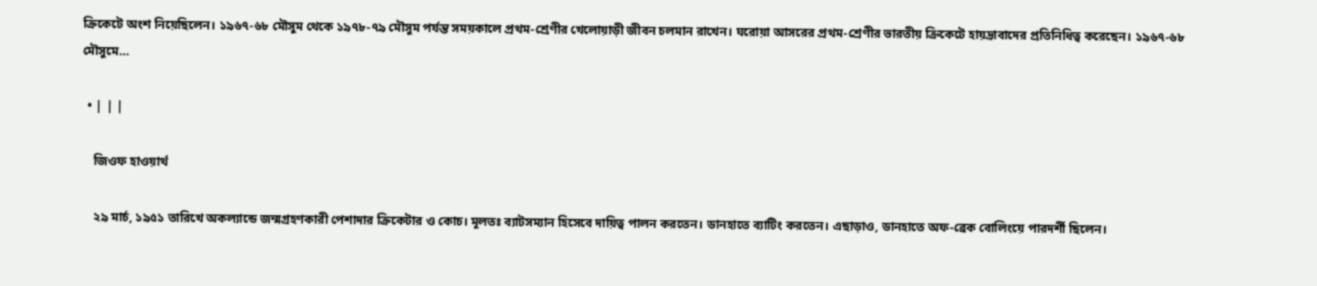ক্রিকেটে অংশ নিয়েছিলেন। ১৯৬৭-৬৮ মৌসুম থেকে ১৯৭৮-৭৯ মৌসুম পর্যন্ত সময়কালে প্রথম-শ্রেণীর খেলোয়াড়ী জীবন চলমান রাখেন। ঘরোয়া আসরের প্রথম-শ্রেণীর ভারতীয় ক্রিকেটে হায়দ্রাবাদের প্রতিনিধিত্ব করেছেন। ১৯৬৭-৬৮ মৌসুমে…

  • | | |

    জিওফ হাওয়ার্থ

    ২৯ মার্চ, ১৯৫১ তারিখে অকল্যান্ডে জন্মগ্রহণকারী পেশাদার ক্রিকেটার ও কোচ। মূলতঃ ব্যাটসম্যান হিসেবে দায়িত্ব পালন করতেন। ডানহাতে ব্যাটিং করতেন। এছাড়াও, ডানহাতে অফ-ব্রেক বোলিংয়ে পারদর্শী ছিলেন।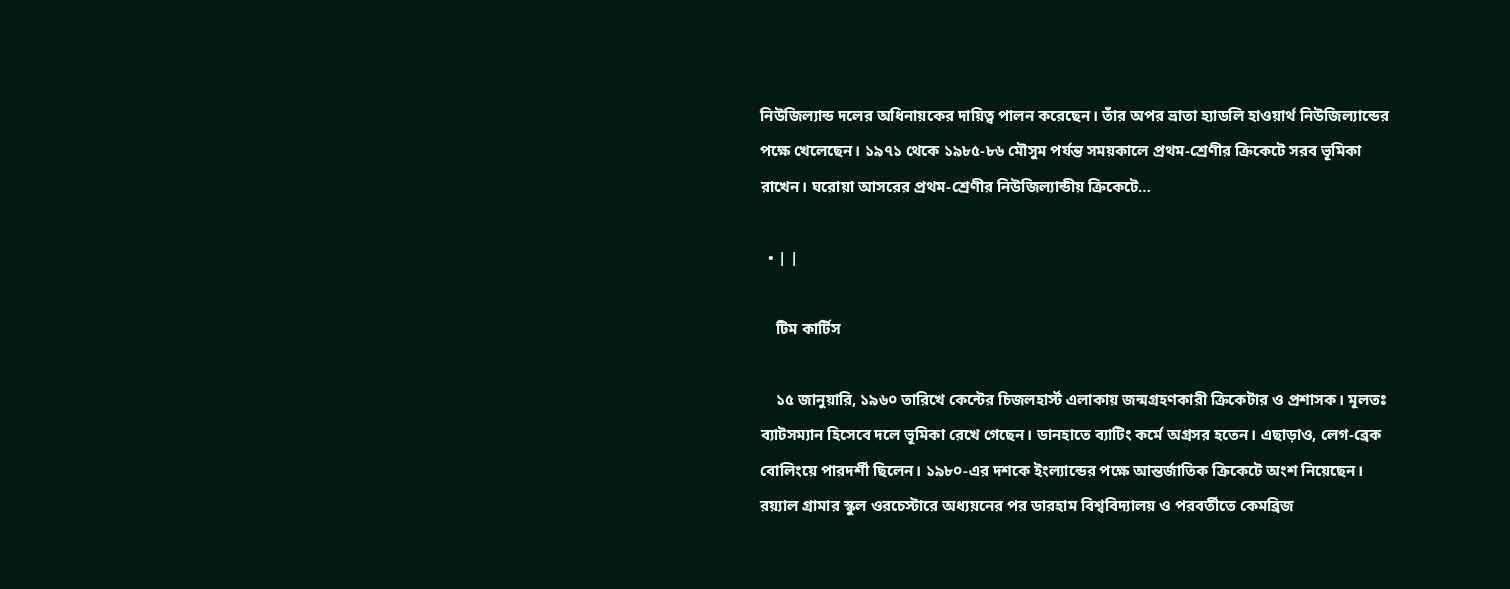নিউজিল্যান্ড দলের অধিনায়কের দায়িত্ব পালন করেছেন। তাঁর অপর ভ্রাতা হ্যাডলি হাওয়ার্থ নিউজিল্যান্ডের পক্ষে খেলেছেন। ১৯৭১ থেকে ১৯৮৫-৮৬ মৌসুম পর্যন্ত সময়কালে প্রথম-শ্রেণীর ক্রিকেটে সরব ভূমিকা রাখেন। ঘরোয়া আসরের প্রথম-শ্রেণীর নিউজিল্যান্ডীয় ক্রিকেটে…

  • | |

    টিম কার্টিস

    ১৫ জানুয়ারি, ১৯৬০ তারিখে কেন্টের চিজলহার্স্ট এলাকায় জন্মগ্রহণকারী ক্রিকেটার ও প্রশাসক। মূলতঃ ব্যাটসম্যান হিসেবে দলে ভূমিকা রেখে গেছেন। ডানহাতে ব্যাটিং কর্মে অগ্রসর হতেন। এছাড়াও, লেগ-ব্রেক বোলিংয়ে পারদর্শী ছিলেন। ১৯৮০-এর দশকে ইংল্যান্ডের পক্ষে আন্তর্জাতিক ক্রিকেটে অংশ নিয়েছেন। রয়্যাল গ্রামার স্কুল ওরচেস্টারে অধ্যয়নের পর ডারহাম বিশ্ববিদ্যালয় ও পরবর্তীতে কেমব্রিজ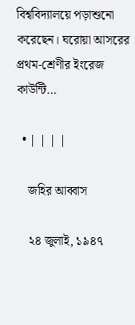বিশ্ববিদ্যালয়ে পড়াশুনো করেছেন। ঘরোয়া আসরের প্রথম-শ্রেণীর ইংরেজ কাউন্টি…

  • | | | |

    জহির আব্বাস

    ২৪ জুলাই, ১৯৪৭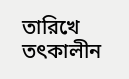তারিখে তৎকালীন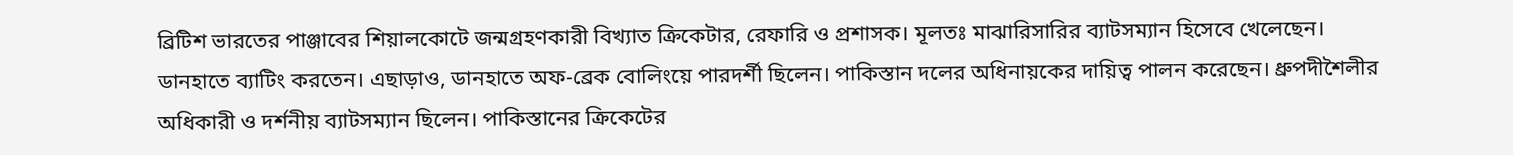ব্রিটিশ ভারতের পাঞ্জাবের শিয়ালকোটে জন্মগ্রহণকারী বিখ্যাত ক্রিকেটার, রেফারি ও প্রশাসক। মূলতঃ মাঝারিসারির ব্যাটসম্যান হিসেবে খেলেছেন। ডানহাতে ব্যাটিং করতেন। এছাড়াও, ডানহাতে অফ-ব্রেক বোলিংয়ে পারদর্শী ছিলেন। পাকিস্তান দলের অধিনায়কের দায়িত্ব পালন করেছেন। ধ্রুপদীশৈলীর অধিকারী ও দর্শনীয় ব্যাটসম্যান ছিলেন। পাকিস্তানের ক্রিকেটের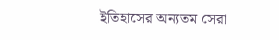ইতিহাসের অন্যতম সেরা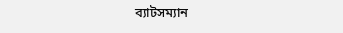ব্যাটসম্যান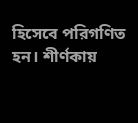হিসেবে পরিগণিত হন। শীর্ণকায়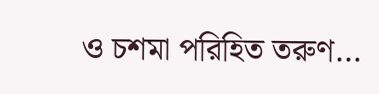ও চশমা পরিহিত তরুণ…